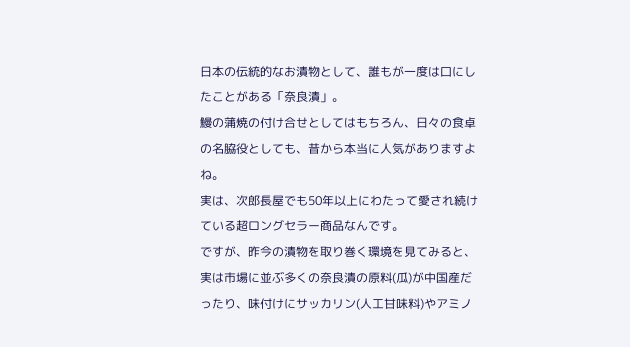日本の伝統的なお漬物として、誰もが一度は口にしたことがある「奈良漬」。
鰻の蒲焼の付け合せとしてはもちろん、日々の食卓の名脇役としても、昔から本当に人気がありますよね。
実は、次郎長屋でも50年以上にわたって愛され続けている超ロングセラー商品なんです。
ですが、昨今の漬物を取り巻く環境を見てみると、実は市場に並ぶ多くの奈良漬の原料(瓜)が中国産だったり、味付けにサッカリン(人工甘味料)やアミノ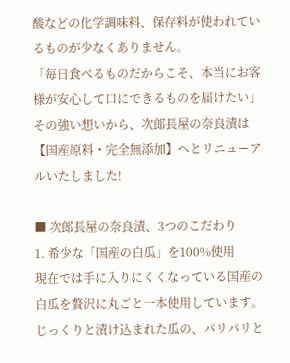酸などの化学調味料、保存料が使われているものが少なくありません。
「毎日食べるものだからこそ、本当にお客様が安心して口にできるものを届けたい」
その強い想いから、次郎長屋の奈良漬は【国産原料・完全無添加】へとリニューアルいたしました!

■ 次郎長屋の奈良漬、3つのこだわり
1. 希少な「国産の白瓜」を100%使用
現在では手に入りにくくなっている国産の白瓜を贅沢に丸ごと一本使用しています。じっくりと漬け込まれた瓜の、パリパリと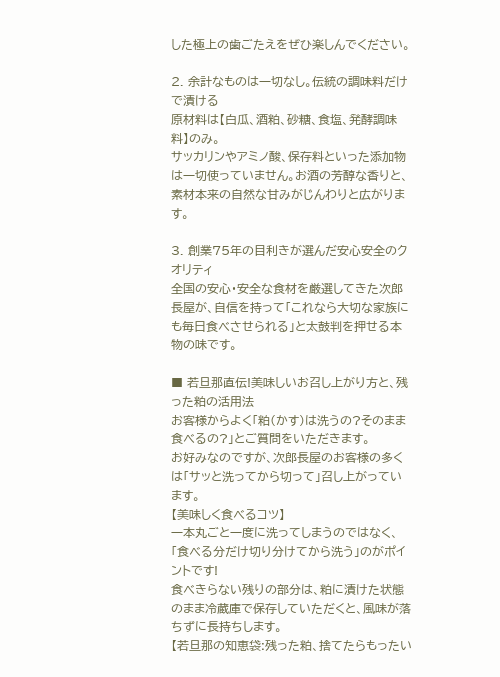した極上の歯ごたえをぜひ楽しんでください。

2. 余計なものは一切なし。伝統の調味料だけで漬ける
原材料は【白瓜、酒粕、砂糖、食塩、発酵調味料】のみ。
サッカリンやアミノ酸、保存料といった添加物は一切使っていません。お酒の芳醇な香りと、素材本来の自然な甘みがじんわりと広がります。

3. 創業75年の目利きが選んだ安心安全のクオリティ
全国の安心・安全な食材を厳選してきた次郎長屋が、自信を持って「これなら大切な家族にも毎日食べさせられる」と太鼓判を押せる本物の味です。

■ 若旦那直伝!美味しいお召し上がり方と、残った粕の活用法
お客様からよく「粕(かす)は洗うの?そのまま食べるの?」とご質問をいただきます。
お好みなのですが、次郎長屋のお客様の多くは「サッと洗ってから切って」召し上がっています。
【美味しく食べるコツ】
一本丸ごと一度に洗ってしまうのではなく、「食べる分だけ切り分けてから洗う」のがポイントです!
食べきらない残りの部分は、粕に漬けた状態のまま冷蔵庫で保存していただくと、風味が落ちずに長持ちします。
【若旦那の知恵袋:残った粕、捨てたらもったい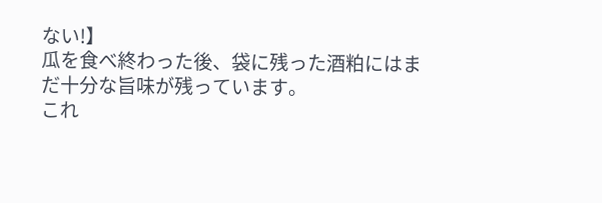ない!】
瓜を食べ終わった後、袋に残った酒粕にはまだ十分な旨味が残っています。
これ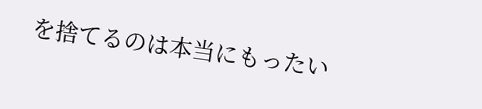を捨てるのは本当にもったい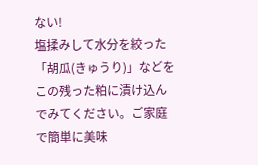ない!
塩揉みして水分を絞った「胡瓜(きゅうり)」などをこの残った粕に漬け込んでみてください。ご家庭で簡単に美味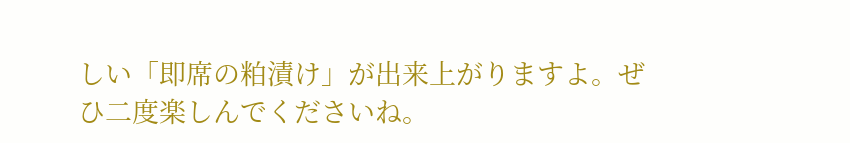しい「即席の粕漬け」が出来上がりますよ。ぜひ二度楽しんでくださいね。